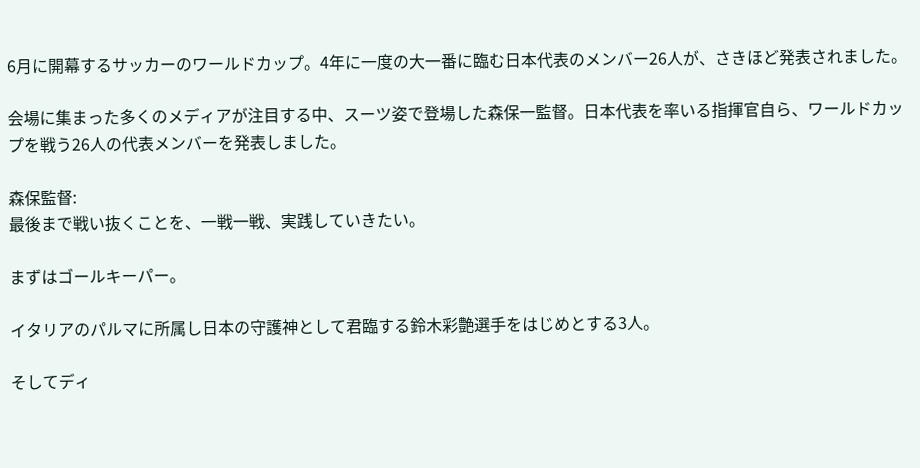6月に開幕するサッカーのワールドカップ。4年に一度の大一番に臨む日本代表のメンバー26人が、さきほど発表されました。

会場に集まった多くのメディアが注目する中、スーツ姿で登場した森保一監督。日本代表を率いる指揮官自ら、ワールドカップを戦う26人の代表メンバーを発表しました。

森保監督:
最後まで戦い抜くことを、一戦一戦、実践していきたい。

まずはゴールキーパー。

イタリアのパルマに所属し日本の守護神として君臨する鈴木彩艶選手をはじめとする3人。

そしてディ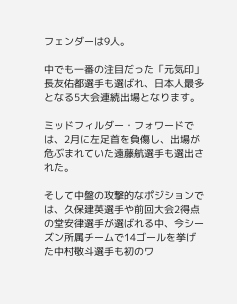フェンダーは9人。

中でも一番の注目だった「元気印」長友佑都選手も選ばれ、日本人最多となる5大会連続出場となります。

ミッドフィルダー・フォワードでは、2月に左足首を負傷し、出場が危ぶまれていた遠藤航選手も選出された。

そして中盤の攻撃的なポジションでは、久保建英選手や前回大会2得点の堂安律選手が選ばれる中、今シーズン所属チームで14ゴールを挙げた中村敬斗選手も初のワ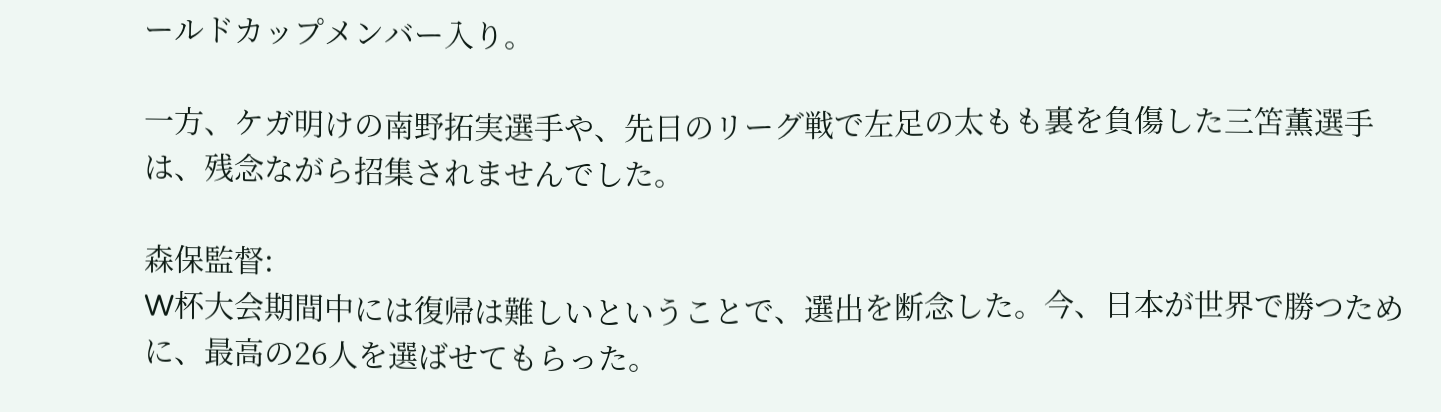ールドカップメンバー入り。

一方、ケガ明けの南野拓実選手や、先日のリーグ戦で左足の太もも裏を負傷した三笘薫選手は、残念ながら招集されませんでした。

森保監督:
W杯大会期間中には復帰は難しいということで、選出を断念した。今、日本が世界で勝つために、最高の26人を選ばせてもらった。